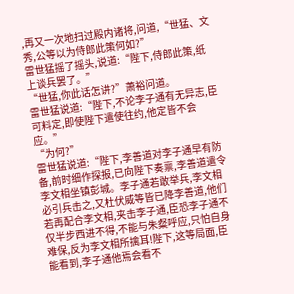,再又一次地扫过殿内诸将,问道,“世猛、文秀,公等以为侍郎此策何如?”
雷世猛摇了摇头,说道:“陛下,侍郎此策,纸上谈兵罢了。”
“世猛,你此话怎讲?”萧裕问道。
雷世猛说道:“陛下,不论李子通有无异志,臣可料定,即使陛下遣使往约,他定皆不会应。”
“为何?”
雷世猛说道:“陛下,李善道对李子通早有防备,前时细作探报,已向陛下奏禀,李善道遣令李文相坐镇彭城。李子通若敢举兵,李文相必引兵击之,又杜伏威等皆已降李善道,他们若再配合李文相,夹击李子通,臣恐李子通不仅半步西进不得,不能与朱粲呼应,只怕自身难保,反为李文相所擒耳!陛下,这等局面,臣能看到,李子通他焉会看不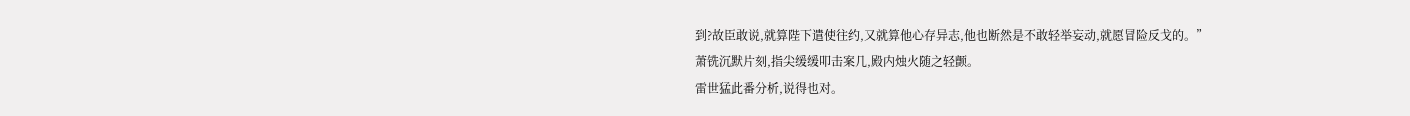到?故臣敢说,就算陛下遣使往约,又就算他心存异志,他也断然是不敢轻举妄动,就愿冒险反戈的。”
萧铣沉默片刻,指尖缓缓叩击案几,殿内烛火随之轻颤。
雷世猛此番分析,说得也对。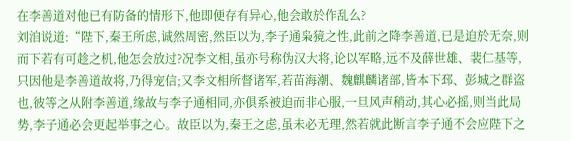在李善道对他已有防备的情形下,他即便存有异心,他会敢於作乱么?
刘洎说道:“陛下,秦王所虑,诚然周密,然臣以为,李子通枭獍之性,此前之降李善道,已是迫於无奈,则而下若有可趁之机,他怎会放过?况李文相,虽亦号称伪汉大将,论以军略,远不及薛世雄、裴仁基等,只因他是李善道故将,乃得宠信;又李文相所督诸军,若苗海潮、魏麒麟诸部,皆本下邳、彭城之群盗也,彼等之从附李善道,缘故与李子通相同,亦俱系被迫而非心服,一旦风声稍动,其心必摇,则当此局势,李子通必会更起举事之心。故臣以为,秦王之虑,虽未必无理,然若就此断言李子通不会应陛下之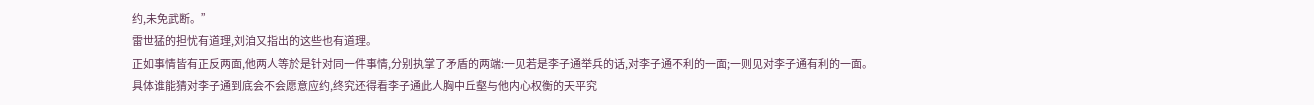约,未免武断。”
雷世猛的担忧有道理,刘洎又指出的这些也有道理。
正如事情皆有正反两面,他两人等於是针对同一件事情,分别执掌了矛盾的两端:一见若是李子通举兵的话,对李子通不利的一面;一则见对李子通有利的一面。
具体谁能猜对李子通到底会不会愿意应约,终究还得看李子通此人胸中丘壑与他内心权衡的天平究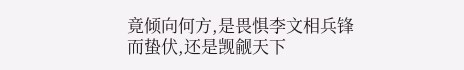竟倾向何方,是畏惧李文相兵锋而蛰伏,还是觊觎天下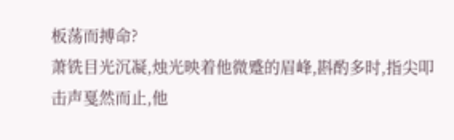板荡而搏命?
萧铣目光沉凝,烛光映着他微蹙的眉峰,斟酌多时,指尖叩击声戛然而止,他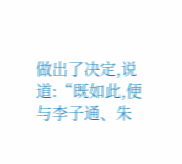做出了决定,说道:“既如此,便与李子通、朱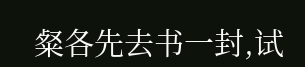粲各先去书一封,试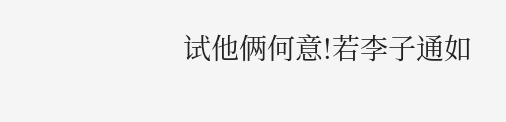试他俩何意!若李子通如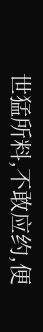世猛所料,不敢应约,便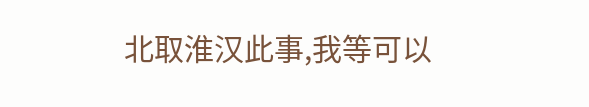北取淮汉此事,我等可以